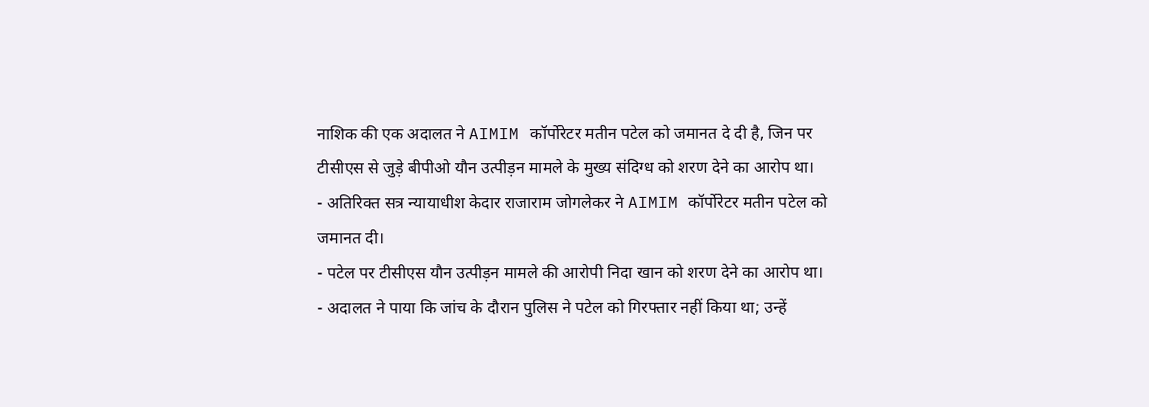नाशिक की एक अदालत ने AIMIM कॉर्पोरेटर मतीन पटेल को जमानत दे दी है, जिन पर टीसीएस से जुड़े बीपीओ यौन उत्पीड़न मामले के मुख्य संदिग्ध को शरण देने का आरोप था।
- अतिरिक्त सत्र न्यायाधीश केदार राजाराम जोगलेकर ने AIMIM कॉर्पोरेटर मतीन पटेल को जमानत दी।
- पटेल पर टीसीएस यौन उत्पीड़न मामले की आरोपी निदा खान को शरण देने का आरोप था।
- अदालत ने पाया कि जांच के दौरान पुलिस ने पटेल को गिरफ्तार नहीं किया था; उन्हें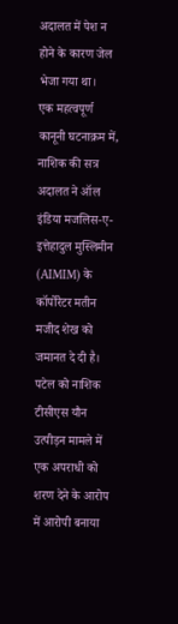अदालत में पेश न होने के कारण जेल भेजा गया था।
एक महत्वपूर्ण कानूनी घटनाक्रम में, नाशिक की सत्र अदालत ने ऑल इंडिया मजलिस-ए-इत्तेहादुल मुस्लिमीन (AIMIM) के कॉर्पोरेटर मतीन मजीद शेख को जमानत दे दी है। पटेल को नाशिक टीसीएस यौन उत्पीड़न मामले में एक अपराधी को शरण देने के आरोप में आरोपी बनाया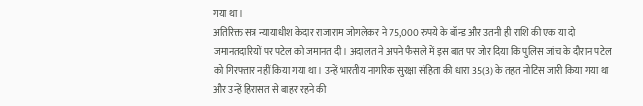गया था।
अतिरिक्त सत्र न्यायाधीश केदार राजाराम जोगलेकर ने 75,000 रुपये के बॉन्ड और उतनी ही राशि की एक या दो जमानतदारियों पर पटेल को जमानत दी। अदालत ने अपने फैसले में इस बात पर जोर दिया कि पुलिस जांच के दौरान पटेल को गिरफ्तार नहीं किया गया था। उन्हें भारतीय नागरिक सुरक्षा संहिता की धारा 35(3) के तहत नोटिस जारी किया गया था और उन्हें हिरासत से बाहर रहने की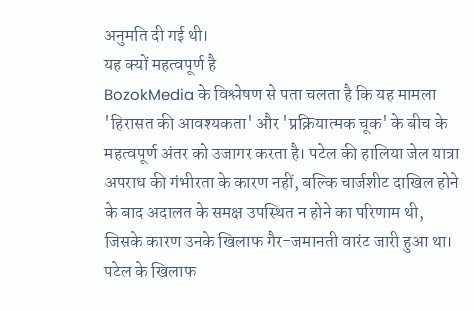अनुमति दी गई थी।
यह क्यों महत्वपूर्ण है
BozokMedia के विश्लेषण से पता चलता है कि यह मामला 'हिरासत की आवश्यकता' और 'प्रक्रियात्मक चूक' के बीच के महत्वपूर्ण अंतर को उजागर करता है। पटेल की हालिया जेल यात्रा अपराध की गंभीरता के कारण नहीं, बल्कि चार्जशीट दाखिल होने के बाद अदालत के समक्ष उपस्थित न होने का परिणाम थी, जिसके कारण उनके खिलाफ गैर-जमानती वारंट जारी हुआ था।
पटेल के खिलाफ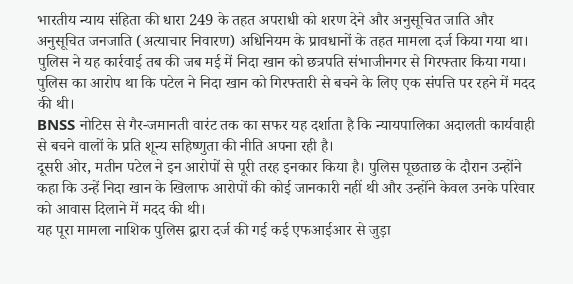भारतीय न्याय संहिता की धारा 249 के तहत अपराधी को शरण देने और अनुसूचित जाति और अनुसूचित जनजाति (अत्याचार निवारण) अधिनियम के प्रावधानों के तहत मामला दर्ज किया गया था। पुलिस ने यह कार्रवाई तब की जब मई में निदा खान को छत्रपति संभाजीनगर से गिरफ्तार किया गया। पुलिस का आरोप था कि पटेल ने निदा खान को गिरफ्तारी से बचने के लिए एक संपत्ति पर रहने में मदद की थी।
BNSS नोटिस से गैर-जमानती वारंट तक का सफर यह दर्शाता है कि न्यायपालिका अदालती कार्यवाही से बचने वालों के प्रति शून्य सहिष्णुता की नीति अपना रही है।
दूसरी ओर, मतीन पटेल ने इन आरोपों से पूरी तरह इनकार किया है। पुलिस पूछताछ के दौरान उन्होंने कहा कि उन्हें निदा खान के खिलाफ आरोपों की कोई जानकारी नहीं थी और उन्होंने केवल उनके परिवार को आवास दिलाने में मदद की थी।
यह पूरा मामला नाशिक पुलिस द्वारा दर्ज की गई कई एफआईआर से जुड़ा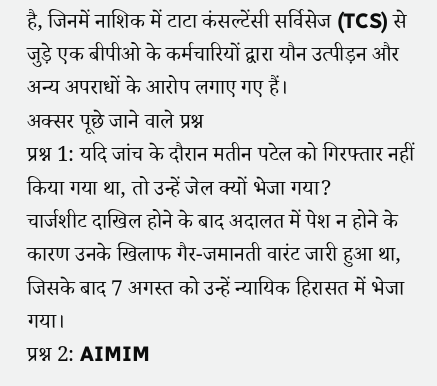है, जिनमें नाशिक में टाटा कंसल्टेंसी सर्विसेज (TCS) से जुड़े एक बीपीओ के कर्मचारियों द्वारा यौन उत्पीड़न और अन्य अपराधों के आरोप लगाए गए हैं।
अक्सर पूछे जाने वाले प्रश्न
प्रश्न 1: यदि जांच के दौरान मतीन पटेल को गिरफ्तार नहीं किया गया था, तो उन्हें जेल क्यों भेजा गया?
चार्जशीट दाखिल होने के बाद अदालत में पेश न होने के कारण उनके खिलाफ गैर-जमानती वारंट जारी हुआ था, जिसके बाद 7 अगस्त को उन्हें न्यायिक हिरासत में भेजा गया।
प्रश्न 2: AIMIM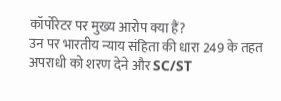कॉर्पोरेटर पर मुख्य आरोप क्या हैं?
उन पर भारतीय न्याय संहिता की धारा 249 के तहत अपराधी को शरण देने और SC/ST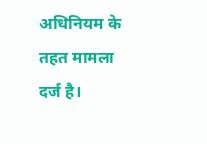अधिनियम के तहत मामला दर्ज है।